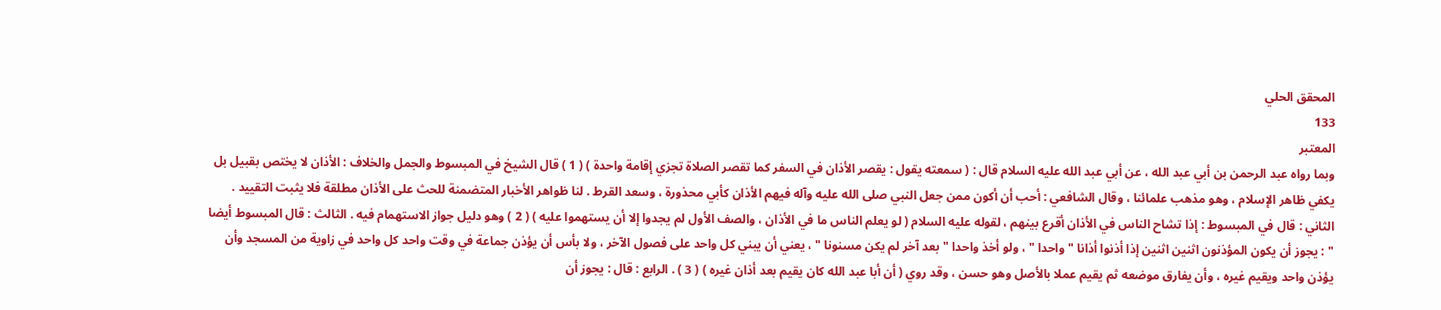المحقق الحلي
133
المعتبر
وبما رواه عبد الرحمن بن أبي عبد الله ، عن أبي عبد الله عليه السلام قال : ( سمعته يقول : يقصر الأذان في السفر كما تقصر الصلاة تجزي إقامة واحدة ) ( 1 ) قال الشيخ في المبسوط والجمل والخلاف : الأذان لا يختص بقبيل بل يكفي ظاهر الإسلام ، وهو مذهب علمائنا ، وقال الشافعي : أحب أن أكون ممن جعل النبي صلى الله عليه وآله فيهم الأذان كأبي محذورة ، وسعد القرط . لنا ظواهر الأخبار المتضمنة للحث على الأذان مطلقة فلا يثبت التقييد . الثاني : قال في المبسوط : إذا تشاح الناس في الأذان أقرع بينهم ، لقوله عليه السلام ( لو يعلم الناس ما في الأذان ، والصف الأول لم يجدوا إلا أن يستهموا عليه ) ( 2 ) وهو دليل جواز الاستهمام فيه . الثالث : قال المبسوط أيضا " : يجوز أن يكون المؤذنون اثنين اثنين إذا أذنوا أذانا " واحدا " ، ولو أخذ واحدا " بعد آخر لم يكن مسنونا " ، يعني أن يبني كل واحد على فصول الآخر ، ولا بأس أن يؤذن جماعة في وقت واحد كل واحد في زاوية من المسجد وأن يؤذن واحد ويقيم غيره ، وأن يفارق موضعه ثم يقيم عملا بالأصل وهو حسن ، وقد روي ( أن أبا عبد الله كان يقيم بعد أذان غيره ) ( 3 ) . الرابع : قال : يجوز أن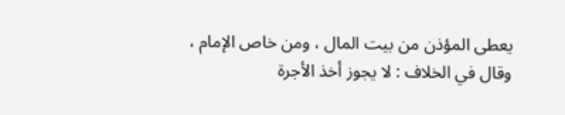يعطى المؤذن من بيت المال ، ومن خاص الإمام ، وقال في الخلاف : لا يجوز أخذ الأجرة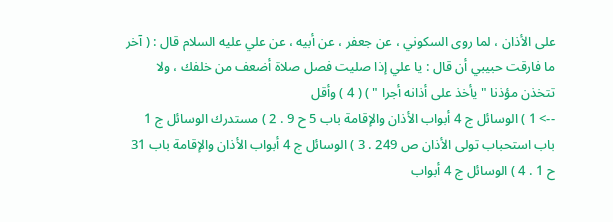على الأذان ، لما روى السكوني ، عن جعفر ، عن أبيه ، عن علي عليه السلام قال : ( آخر ما فارقت حبيبي أن قال : يا علي إذا صليت فصل صلاة أضعف من خلفك ، ولا تتخذن مؤذنا " يأخذ على أذانه أجرا " ) ( 4 ) وأقل
--> 1 ) الوسائل ج 4 أبواب الأذان والإقامة باب 5 ح 9 . 2 ) مستدرك الوسائل ج 1 باب استحباب تولى الأذان ص 249 . 3 ) الوسائل ج 4 أبواب الأذان والإقامة باب 31 ح 1 . 4 ) الوسائل ج 4 أبواب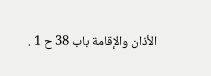الأذان والإقامة باب 38 ح 1 .